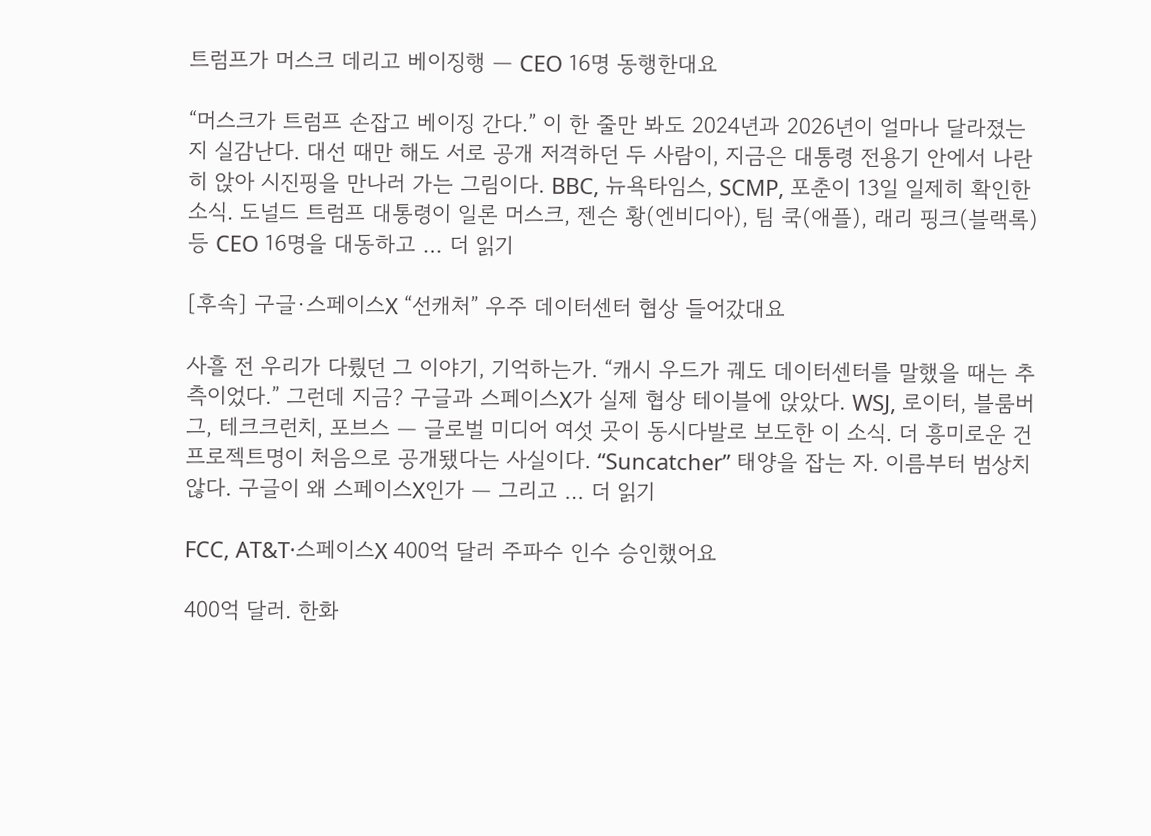트럼프가 머스크 데리고 베이징행 — CEO 16명 동행한대요

“머스크가 트럼프 손잡고 베이징 간다.” 이 한 줄만 봐도 2024년과 2026년이 얼마나 달라졌는지 실감난다. 대선 때만 해도 서로 공개 저격하던 두 사람이, 지금은 대통령 전용기 안에서 나란히 앉아 시진핑을 만나러 가는 그림이다. BBC, 뉴욕타임스, SCMP, 포춘이 13일 일제히 확인한 소식. 도널드 트럼프 대통령이 일론 머스크, 젠슨 황(엔비디아), 팀 쿡(애플), 래리 핑크(블랙록) 등 CEO 16명을 대동하고 … 더 읽기

[후속] 구글·스페이스X “선캐처” 우주 데이터센터 협상 들어갔대요

사흘 전 우리가 다뤘던 그 이야기, 기억하는가. “캐시 우드가 궤도 데이터센터를 말했을 때는 추측이었다.” 그런데 지금? 구글과 스페이스X가 실제 협상 테이블에 앉았다. WSJ, 로이터, 블룸버그, 테크크런치, 포브스 — 글로벌 미디어 여섯 곳이 동시다발로 보도한 이 소식. 더 흥미로운 건 프로젝트명이 처음으로 공개됐다는 사실이다. “Suncatcher” 태양을 잡는 자. 이름부터 범상치 않다. 구글이 왜 스페이스X인가 — 그리고 … 더 읽기

FCC, AT&T·스페이스X 400억 달러 주파수 인수 승인했어요

400억 달러. 한화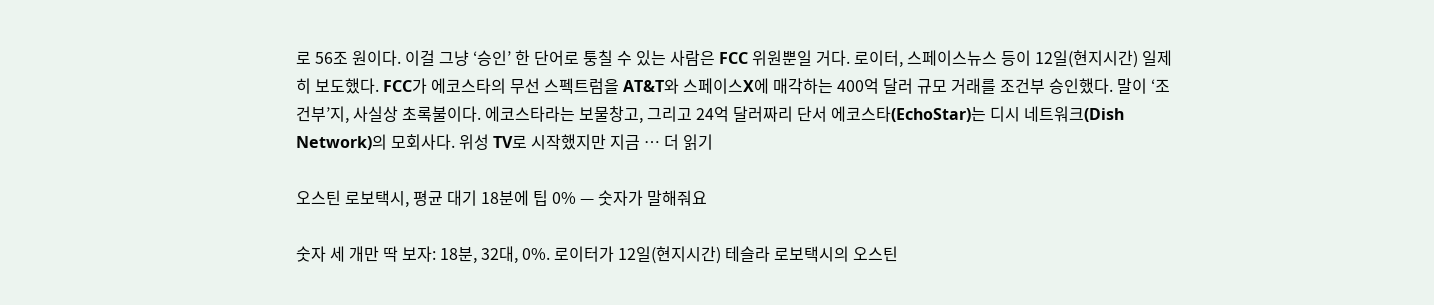로 56조 원이다. 이걸 그냥 ‘승인’ 한 단어로 퉁칠 수 있는 사람은 FCC 위원뿐일 거다. 로이터, 스페이스뉴스 등이 12일(현지시간) 일제히 보도했다. FCC가 에코스타의 무선 스펙트럼을 AT&T와 스페이스X에 매각하는 400억 달러 규모 거래를 조건부 승인했다. 말이 ‘조건부’지, 사실상 초록불이다. 에코스타라는 보물창고, 그리고 24억 달러짜리 단서 에코스타(EchoStar)는 디시 네트워크(Dish Network)의 모회사다. 위성 TV로 시작했지만 지금 … 더 읽기

오스틴 로보택시, 평균 대기 18분에 팁 0% — 숫자가 말해줘요

숫자 세 개만 딱 보자: 18분, 32대, 0%. 로이터가 12일(현지시간) 테슬라 로보택시의 오스틴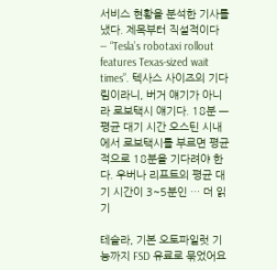서비스 현황을 분석한 기사를 냈다. 제목부터 직설적이다 — “Tesla’s robotaxi rollout features Texas-sized wait times”. 텍사스 사이즈의 기다림이라니, 버거 얘기가 아니라 로보택시 얘기다. 18분 — 평균 대기 시간 오스틴 시내에서 로보택시를 부르면 평균적으로 18분을 기다려야 한다. 우버나 리프트의 평균 대기 시간이 3~5분인 … 더 읽기

테슬라, 기본 오토파일럿 기능까지 FSD 유료로 묶었어요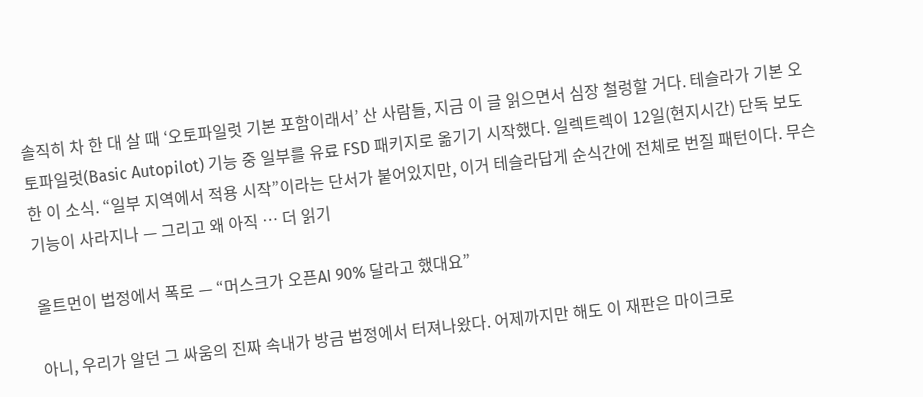솔직히 차 한 대 살 때 ‘오토파일럿 기본 포함이래서’ 산 사람들, 지금 이 글 읽으면서 심장 철렁할 거다. 테슬라가 기본 오토파일럿(Basic Autopilot) 기능 중 일부를 유료 FSD 패키지로 옮기기 시작했다. 일렉트렉이 12일(현지시간) 단독 보도한 이 소식. “일부 지역에서 적용 시작”이라는 단서가 붙어있지만, 이거 테슬라답게 순식간에 전체로 번질 패턴이다. 무슨 기능이 사라지나 — 그리고 왜 아직 … 더 읽기

올트먼이 법정에서 폭로 — “머스크가 오픈AI 90% 달라고 했대요”

아니, 우리가 알던 그 싸움의 진짜 속내가 방금 법정에서 터져나왔다. 어제까지만 해도 이 재판은 마이크로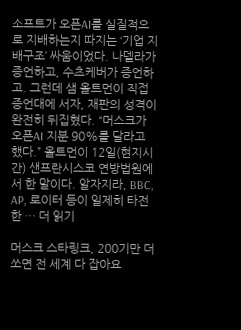소프트가 오픈AI를 실질적으로 지배하는지 따지는 ‘기업 지배구조’ 싸움이었다. 나델라가 증언하고, 수츠케버가 증언하고. 그런데 샘 올트먼이 직접 증언대에 서자, 재판의 성격이 완전히 뒤집혔다. “머스크가 오픈AI 지분 90%를 달라고 했다.” 올트먼이 12일(현지시간) 샌프란시스코 연방법원에서 한 말이다. 알자지라, BBC, AP, 로이터 등이 일제히 타전한 … 더 읽기

머스크 스타링크, 200기만 더 쏘면 전 세계 다 잡아요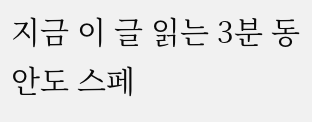지금 이 글 읽는 3분 동안도 스페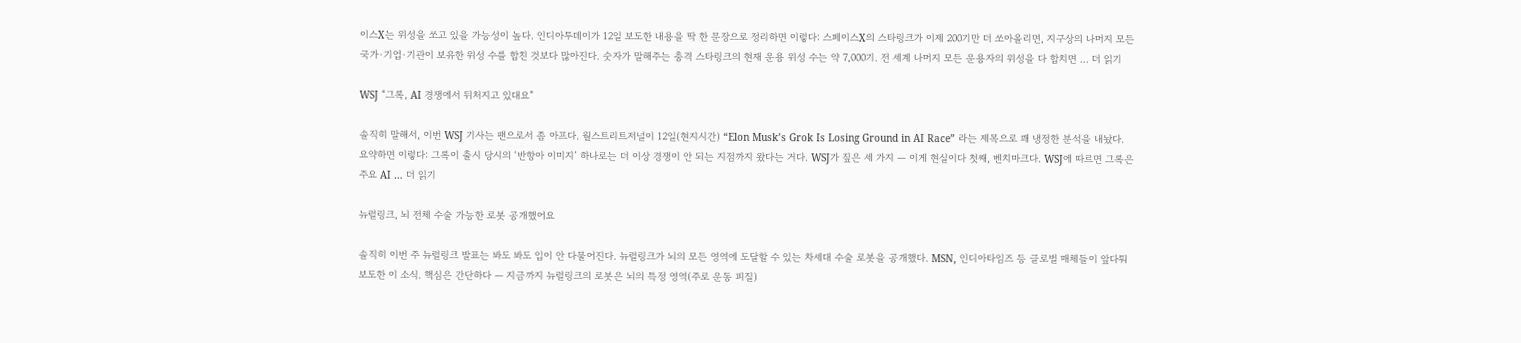이스X는 위성을 쏘고 있을 가능성이 높다. 인디아투데이가 12일 보도한 내용을 딱 한 문장으로 정리하면 이렇다: 스페이스X의 스타링크가 이제 200기만 더 쏘아올리면, 지구상의 나머지 모든 국가·기업·기관이 보유한 위성 수를 합친 것보다 많아진다. 숫자가 말해주는 충격 스타링크의 현재 운용 위성 수는 약 7,000기. 전 세계 나머지 모든 운용자의 위성을 다 합치면 … 더 읽기

WSJ “그록, AI 경쟁에서 뒤처지고 있대요”

솔직히 말해서, 이번 WSJ 기사는 팬으로서 좀 아프다. 월스트리트저널이 12일(현지시간) “Elon Musk’s Grok Is Losing Ground in AI Race” 라는 제목으로 꽤 냉정한 분석을 내놨다. 요약하면 이렇다: 그록이 출시 당시의 ‘반항아 이미지’ 하나로는 더 이상 경쟁이 안 되는 지점까지 왔다는 거다. WSJ가 짚은 세 가지 — 이게 현실이다 첫째, 벤치마크다. WSJ에 따르면 그록은 주요 AI … 더 읽기

뉴럴링크, 뇌 전체 수술 가능한 로봇 공개했어요

솔직히 이번 주 뉴럴링크 발표는 봐도 봐도 입이 안 다물어진다. 뉴럴링크가 뇌의 모든 영역에 도달할 수 있는 차세대 수술 로봇을 공개했다. MSN, 인디아타임즈 등 글로벌 매체들이 앞다퉈 보도한 이 소식. 핵심은 간단하다 — 지금까지 뉴럴링크의 로봇은 뇌의 특정 영역(주로 운동 피질)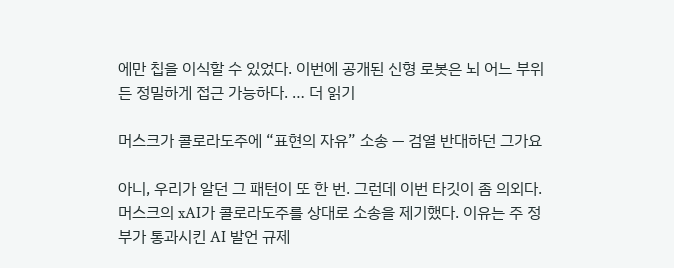에만 칩을 이식할 수 있었다. 이번에 공개된 신형 로봇은 뇌 어느 부위든 정밀하게 접근 가능하다. … 더 읽기

머스크가 콜로라도주에 “표현의 자유” 소송 — 검열 반대하던 그가요

아니, 우리가 알던 그 패턴이 또 한 번. 그런데 이번 타깃이 좀 의외다. 머스크의 xAI가 콜로라도주를 상대로 소송을 제기했다. 이유는 주 정부가 통과시킨 AI 발언 규제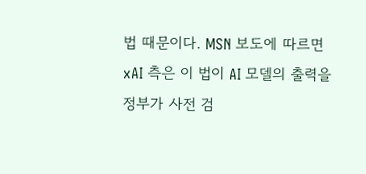법 때문이다. MSN 보도에 따르면 xAI 측은 이 법이 AI 모델의 출력을 정부가 사전 검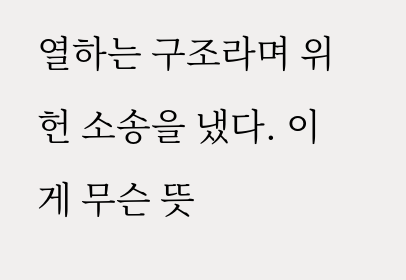열하는 구조라며 위헌 소송을 냈다. 이게 무슨 뜻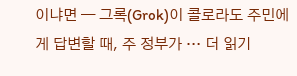이냐면 — 그록(Grok)이 콜로라도 주민에게 답변할 때, 주 정부가 … 더 읽기